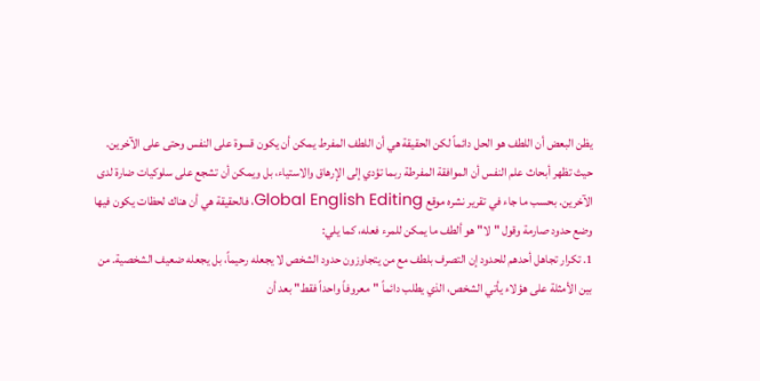يظن البعض أن اللطف هو الحل دائماً لكن الحقيقة هي أن اللطف المفرط يمكن أن يكون قسوة على النفس وحتى على الآخرين.
حيث تظهر أبحاث علم النفس أن الموافقة المفرطة ربما تؤدي إلى الإرهاق والاستياء، بل ويمكن أن تشجع على سلوكيات ضارة لدى الآخرين. بحسب ما جاء في تقرير نشره موقع Global English Editing، فالحقيقة هي أن هناك لحظات يكون فيها وضع حدود صارمة وقول "لا" هو ألطف ما يمكن للمرء فعله، كما يلي:
1. تكرار تجاهل أحدهم للحدود إن التصرف بلطف مع من يتجاوزون حدود الشخص لا يجعله رحيماً، بل يجعله ضعيف الشخصية. من بين الأمثلة على هؤلاء يأتي الشخص، الذي يطلب دائماً "معروفاً واحداً فقط" بعد أن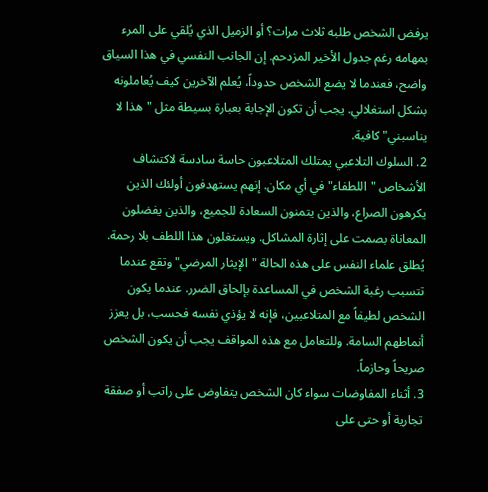يرفض الشخص طلبه ثلاث مرات؟ أو الزميل الذي يُلقي على المرء بمهامه رغم جدول الأخير المزدحم. إن الجانب النفسي في هذا السياق واضح، فعندما لا يضع الشخص حدوداً، يُعلم الآخرين كيف يُعاملونه بشكل استغلالي. يجب أن تكون الإجابة بعبارة بسيطة مثل "هذا لا يناسبني" كافية.
2. السلوك التلاعبي يمتلك المتلاعبون حاسة سادسة لاكتشاف الأشخاص "اللطفاء" في أي مكان. إنهم يستهدفون أولئك الذين يكرهون الصراع، والذين يتمنون السعادة للجميع، والذين يفضلون المعاناة بصمت على إثارة المشاكل. ويستغلون هذا اللطف بلا رحمة.
يُطلق علماء النفس على هذه الحالة "الإيثار المرضي" وتقع عندما تتسبب رغبة الشخص في المساعدة بإلحاق الضرر. عندما يكون الشخص لطيفاً مع المتلاعبين، فإنه لا يؤذي نفسه فحسب، بل يعزز أنماطهم السامة. وللتعامل مع هذه المواقف يجب أن يكون الشخص صريحاً وحازماً.
3. أثناء المفاوضات سواء كان الشخص يتفاوض على راتب أو صفقة تجارية أو حتى على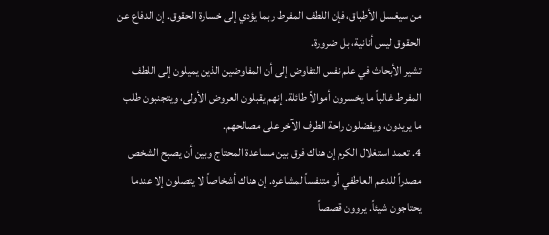من سيغسل الأطباق، فإن اللطف المفرط ربما يؤدي إلى خسارة الحقوق. إن الدفاع عن الحقوق ليس أنانية، بل ضرورة.
تشير الأبحاث في علم نفس التفاوض إلى أن المفاوضين الذين يميلون إلى اللطف المفرط غالباً ما يخسرون أموالاً طائلة. إنهم يقبلون العروض الأولى، ويتجنبون طلب ما يريدون، ويفضلون راحة الطرف الآخر على مصالحهم.
4. تعمد استغلال الكرم إن هناك فرق بين مساعدة المحتاج وبين أن يصبح الشخص مصدراً للدعم العاطفي أو متنفساً لمشاعره. إن هناك أشخاصاً لا يتصلون إلا عندما يحتاجون شيئاً. يروون قصصاً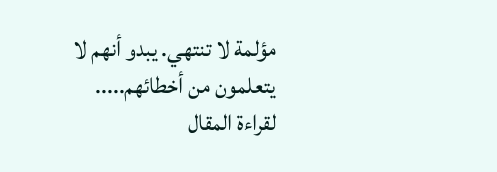مؤلمة لا تنتهي. يبدو أنهم لا يتعلمون من أخطائهم.....
لقراءة المقال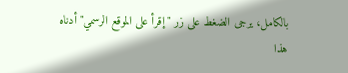بالكامل، يرجى الضغط على زر "إقرأ على الموقع الرسمي" أدناه
هذا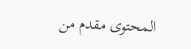المحتوى مقدم من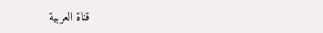قناة العربية